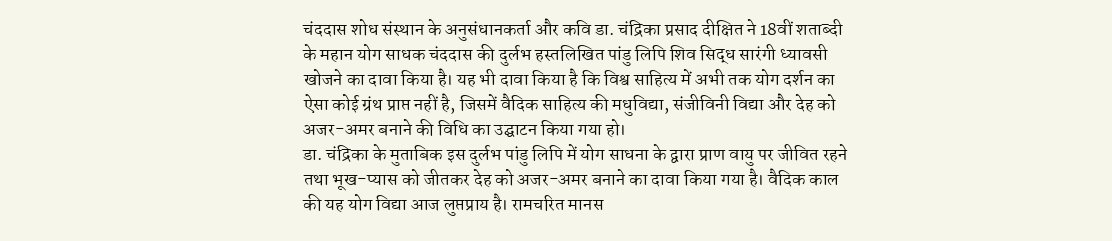चंददास शोध संस्थान के अनुसंधानकर्ता और कवि डा. चंद्रिका प्रसाद दीक्षित ने 18वीं शताब्दी के महान योग साधक चंददास की दुर्लभ हस्तलिखित पांडु लिपि शिव सिद्ध सारंगी ध्यावसी खोजने का दावा किया है। यह भी दावा किया है कि विश्व साहित्य में अभी तक योग दर्शन का ऐसा कोई ग्रंथ प्राप्त नहीं है, जिसमें वैदिक साहित्य की मधुविद्या, संजीविनी विद्या और देह को अजर-अमर बनाने की विधि का उद्घाटन किया गया हो।
डा. चंद्रिका के मुताबिक इस दुर्लभ पांडु लिपि में योग साधना के द्वारा प्राण वायु पर जीवित रहने तथा भूख-प्यास को जीतकर देह को अजर-अमर बनाने का दावा किया गया है। वैदिक काल की यह योग विद्या आज लुप्तप्राय है। रामचरित मानस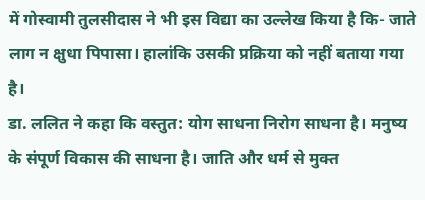में गोस्वामी तुलसीदास ने भी इस विद्या का उल्लेख किया है कि- जाते लाग न क्षुधा पिपासा। हालांकि उसकी प्रक्रिया को नहीं बताया गया है।
डा. ललित ने कहा कि वस्तुत: योग साधना निरोग साधना है। मनुष्य के संपूर्ण विकास की साधना है। जाति और धर्म से मुक्त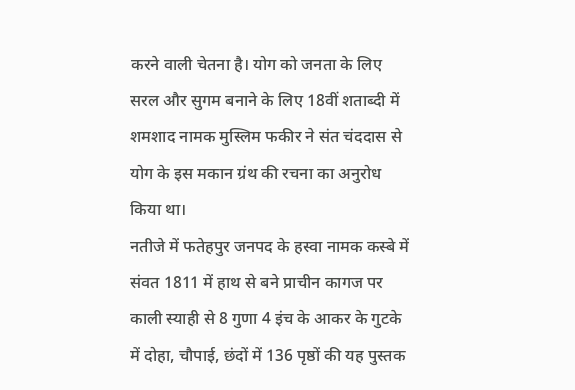करने वाली चेतना है। योग को जनता के लिए सरल और सुगम बनाने के लिए 18वीं शताब्दी में शमशाद नामक मुस्लिम फकीर ने संत चंददास से योग के इस मकान ग्रंथ की रचना का अनुरोध किया था।
नतीजे में फतेहपुर जनपद के हस्वा नामक कस्बे में संवत 1811 में हाथ से बने प्राचीन कागज पर काली स्याही से 8 गुणा 4 इंच के आकर के गुटके में दोहा, चौपाई, छंदों में 136 पृष्ठों की यह पुस्तक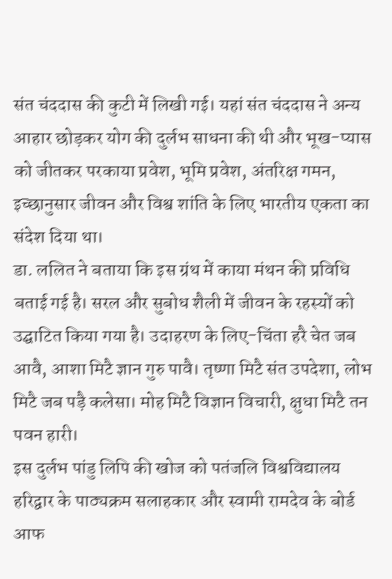संत चंददास की कुटी में लिखी गई। यहां संत चंददास ने अन्य आहार छोड़कर योग की दुर्लभ साधना की थी और भूख-प्यास को जीतकर परकाया प्रवेश, भूमि प्रवेश, अंतरिक्ष गमन, इच्छानुसार जीवन और विश्व शांति के लिए भारतीय एकता का संदेश दिया था।
डा. ललित ने बताया कि इस ग्रंथ में काया मंथन की प्रविधि बताई गई है। सरल और सुबोध शैली में जीवन के रहस्यों को उद्घाटित किया गया है। उदाहरण के लिए-चिंता हरै चेत जब आवै, आशा मिटै ज्ञान गुरु पावै। तृष्णा मिटै संत उपदेशा, लोभ मिटै जब पड़ै कलेसा। मोह मिटै विज्ञान विचारी, क्षुधा मिटै तन पवन हारी।
इस दुर्लभ पांडु लिपि की खोज को पतंजलि विश्वविद्यालय हरिद्वार के पाठ्यक्रम सलाहकार और स्वामी रामदेव के बोर्ड आफ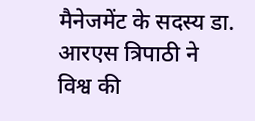मैनेजमेंट के सदस्य डा. आरएस त्रिपाठी ने विश्व की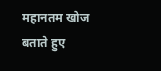महानतम खोज बताते हुए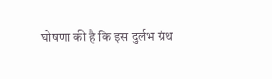घोषणा की है कि इस दुर्लभ ग्रंथ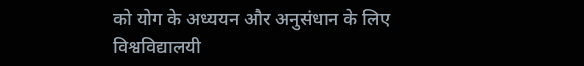को योग के अध्ययन और अनुसंधान के लिए विश्वविद्यालयी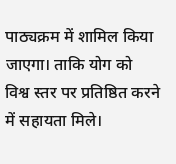पाठ्यक्रम में शामिल किया जाएगा। ताकि योग को विश्व स्तर पर प्रतिष्ठित करने में सहायता मिले।